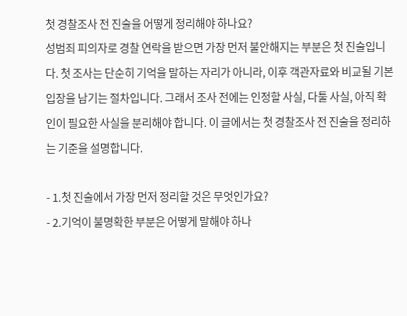첫 경찰조사 전 진술을 어떻게 정리해야 하나요?
성범죄 피의자로 경찰 연락을 받으면 가장 먼저 불안해지는 부분은 첫 진술입니다. 첫 조사는 단순히 기억을 말하는 자리가 아니라, 이후 객관자료와 비교될 기본 입장을 남기는 절차입니다. 그래서 조사 전에는 인정할 사실, 다툴 사실, 아직 확인이 필요한 사실을 분리해야 합니다. 이 글에서는 첫 경찰조사 전 진술을 정리하는 기준을 설명합니다.

- 1.첫 진술에서 가장 먼저 정리할 것은 무엇인가요?
- 2.기억이 불명확한 부분은 어떻게 말해야 하나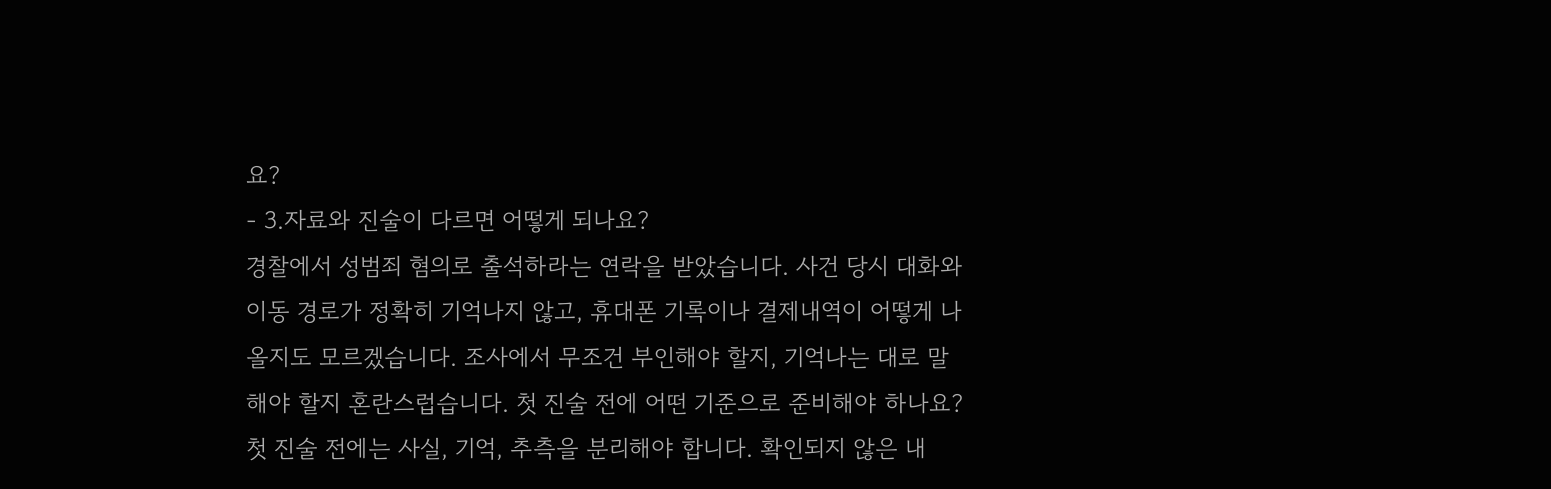요?
- 3.자료와 진술이 다르면 어떻게 되나요?
경찰에서 성범죄 혐의로 출석하라는 연락을 받았습니다. 사건 당시 대화와 이동 경로가 정확히 기억나지 않고, 휴대폰 기록이나 결제내역이 어떻게 나올지도 모르겠습니다. 조사에서 무조건 부인해야 할지, 기억나는 대로 말해야 할지 혼란스럽습니다. 첫 진술 전에 어떤 기준으로 준비해야 하나요?
첫 진술 전에는 사실, 기억, 추측을 분리해야 합니다. 확인되지 않은 내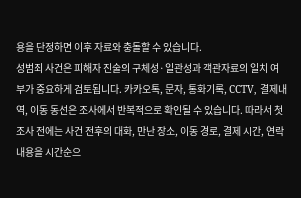용을 단정하면 이후 자료와 충돌할 수 있습니다.
성범죄 사건은 피해자 진술의 구체성·일관성과 객관자료의 일치 여부가 중요하게 검토됩니다. 카카오톡, 문자, 통화기록, CCTV, 결제내역, 이동 동선은 조사에서 반복적으로 확인될 수 있습니다. 따라서 첫 조사 전에는 사건 전후의 대화, 만난 장소, 이동 경로, 결제 시간, 연락 내용을 시간순으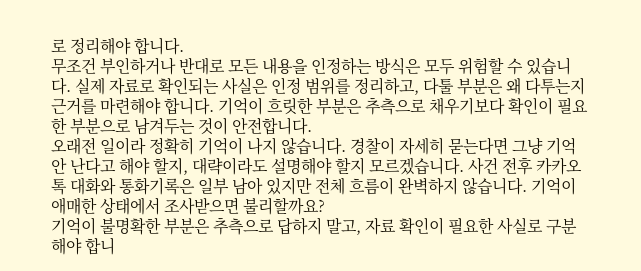로 정리해야 합니다.
무조건 부인하거나 반대로 모든 내용을 인정하는 방식은 모두 위험할 수 있습니다. 실제 자료로 확인되는 사실은 인정 범위를 정리하고, 다툴 부분은 왜 다투는지 근거를 마련해야 합니다. 기억이 흐릿한 부분은 추측으로 채우기보다 확인이 필요한 부분으로 남겨두는 것이 안전합니다.
오래전 일이라 정확히 기억이 나지 않습니다. 경찰이 자세히 묻는다면 그냥 기억 안 난다고 해야 할지, 대략이라도 설명해야 할지 모르겠습니다. 사건 전후 카카오톡 대화와 통화기록은 일부 남아 있지만 전체 흐름이 완벽하지 않습니다. 기억이 애매한 상태에서 조사받으면 불리할까요?
기억이 불명확한 부분은 추측으로 답하지 말고, 자료 확인이 필요한 사실로 구분해야 합니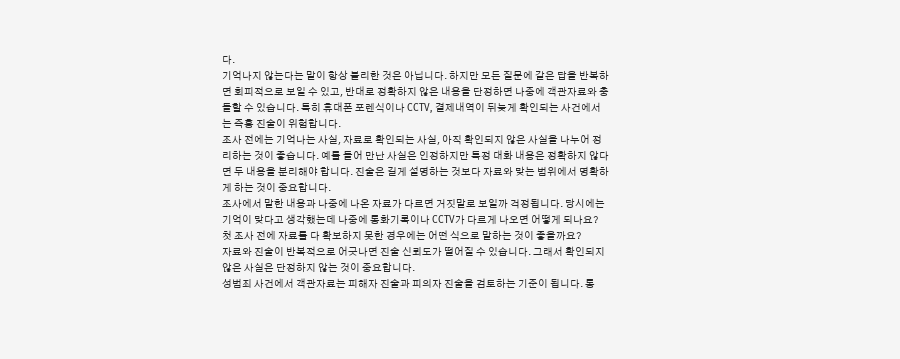다.
기억나지 않는다는 말이 항상 불리한 것은 아닙니다. 하지만 모든 질문에 같은 답을 반복하면 회피적으로 보일 수 있고, 반대로 정확하지 않은 내용을 단정하면 나중에 객관자료와 충돌할 수 있습니다. 특히 휴대폰 포렌식이나 CCTV, 결제내역이 뒤늦게 확인되는 사건에서는 즉흥 진술이 위험합니다.
조사 전에는 기억나는 사실, 자료로 확인되는 사실, 아직 확인되지 않은 사실을 나누어 정리하는 것이 좋습니다. 예를 들어 만난 사실은 인정하지만 특정 대화 내용은 정확하지 않다면 두 내용을 분리해야 합니다. 진술은 길게 설명하는 것보다 자료와 맞는 범위에서 명확하게 하는 것이 중요합니다.
조사에서 말한 내용과 나중에 나온 자료가 다르면 거짓말로 보일까 걱정됩니다. 당시에는 기억이 맞다고 생각했는데 나중에 통화기록이나 CCTV가 다르게 나오면 어떻게 되나요? 첫 조사 전에 자료를 다 확보하지 못한 경우에는 어떤 식으로 말하는 것이 좋을까요?
자료와 진술이 반복적으로 어긋나면 진술 신뢰도가 떨어질 수 있습니다. 그래서 확인되지 않은 사실은 단정하지 않는 것이 중요합니다.
성범죄 사건에서 객관자료는 피해자 진술과 피의자 진술을 검토하는 기준이 됩니다. 통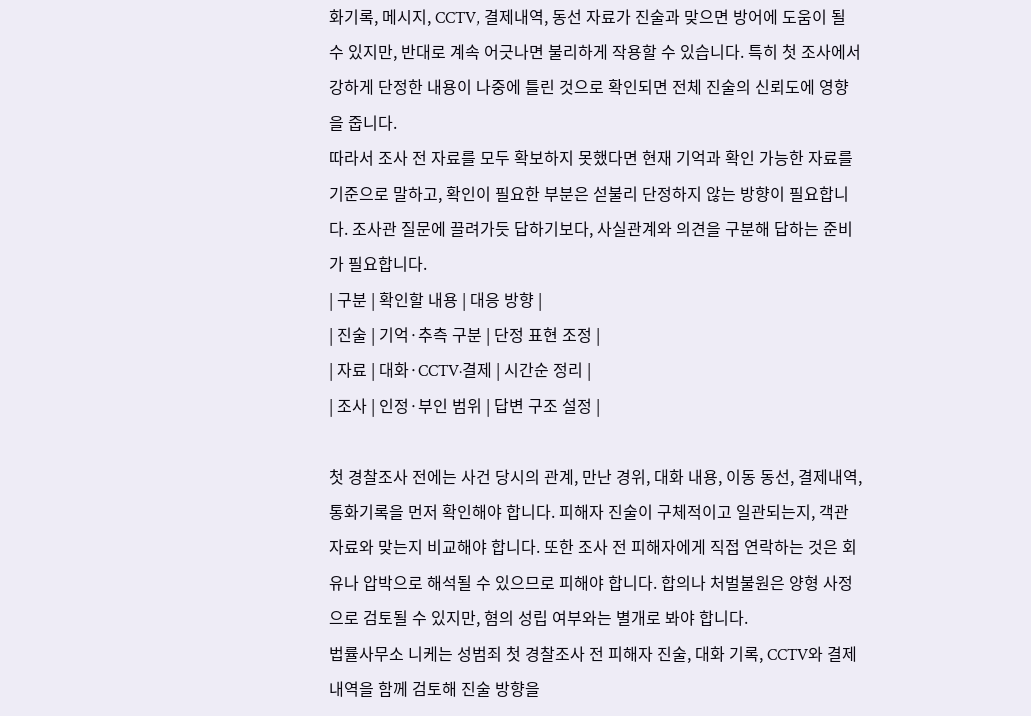화기록, 메시지, CCTV, 결제내역, 동선 자료가 진술과 맞으면 방어에 도움이 될 수 있지만, 반대로 계속 어긋나면 불리하게 작용할 수 있습니다. 특히 첫 조사에서 강하게 단정한 내용이 나중에 틀린 것으로 확인되면 전체 진술의 신뢰도에 영향을 줍니다.
따라서 조사 전 자료를 모두 확보하지 못했다면 현재 기억과 확인 가능한 자료를 기준으로 말하고, 확인이 필요한 부분은 섣불리 단정하지 않는 방향이 필요합니다. 조사관 질문에 끌려가듯 답하기보다, 사실관계와 의견을 구분해 답하는 준비가 필요합니다.
| 구분 | 확인할 내용 | 대응 방향 |
| 진술 | 기억·추측 구분 | 단정 표현 조정 |
| 자료 | 대화·CCTV·결제 | 시간순 정리 |
| 조사 | 인정·부인 범위 | 답변 구조 설정 |

첫 경찰조사 전에는 사건 당시의 관계, 만난 경위, 대화 내용, 이동 동선, 결제내역, 통화기록을 먼저 확인해야 합니다. 피해자 진술이 구체적이고 일관되는지, 객관자료와 맞는지 비교해야 합니다. 또한 조사 전 피해자에게 직접 연락하는 것은 회유나 압박으로 해석될 수 있으므로 피해야 합니다. 합의나 처벌불원은 양형 사정으로 검토될 수 있지만, 혐의 성립 여부와는 별개로 봐야 합니다.
법률사무소 니케는 성범죄 첫 경찰조사 전 피해자 진술, 대화 기록, CCTV와 결제내역을 함께 검토해 진술 방향을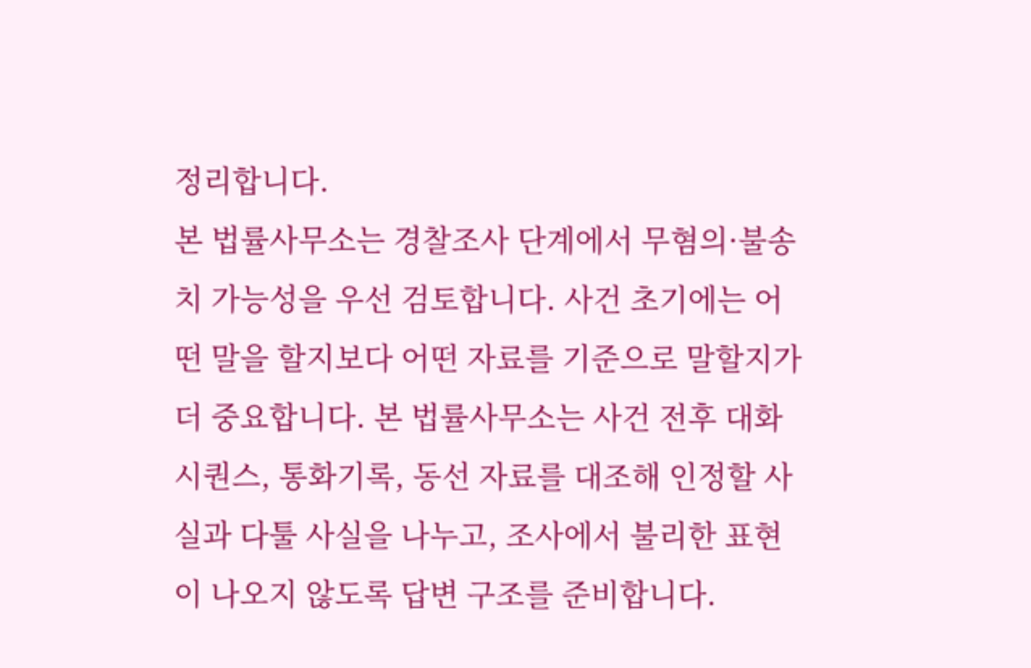정리합니다.
본 법률사무소는 경찰조사 단계에서 무혐의·불송치 가능성을 우선 검토합니다. 사건 초기에는 어떤 말을 할지보다 어떤 자료를 기준으로 말할지가 더 중요합니다. 본 법률사무소는 사건 전후 대화 시퀀스, 통화기록, 동선 자료를 대조해 인정할 사실과 다툴 사실을 나누고, 조사에서 불리한 표현이 나오지 않도록 답변 구조를 준비합니다.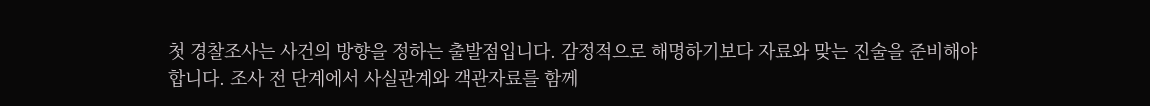첫 경찰조사는 사건의 방향을 정하는 출발점입니다. 감정적으로 해명하기보다 자료와 맞는 진술을 준비해야 합니다. 조사 전 단계에서 사실관계와 객관자료를 함께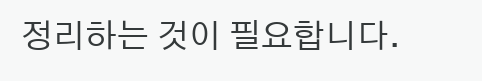정리하는 것이 필요합니다.